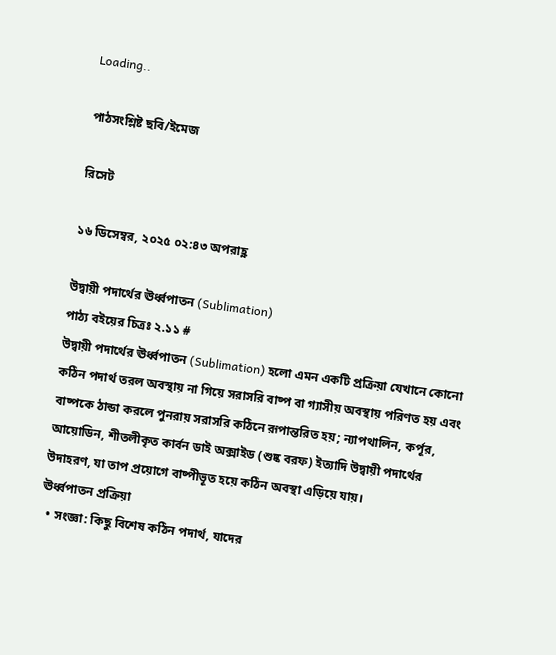Loading..

পাঠসংশ্লিষ্ট ছবি/ইমেজ

রিসেট

১৬ ডিসেম্বর, ২০২৫ ০২:৪৩ অপরাহ্ণ

উদ্বায়ী পদার্থের ঊর্ধ্বপাতন (Sublimation)
পাঠ্য বইয়ের চিত্রঃ ২.১১ #
উদ্বায়ী পদার্থের ঊর্ধ্বপাতন (Sublimation) হলো এমন একটি প্রক্রিয়া যেখানে কোনো কঠিন পদার্থ তরল অবস্থায় না গিয়ে সরাসরি বাষ্প বা গ্যাসীয় অবস্থায় পরিণত হয় এবং বাষ্পকে ঠান্ডা করলে পুনরায় সরাসরি কঠিনে রূপান্তরিত হয়; ন্যাপথালিন, কর্পূর, আয়োডিন, শীতলীকৃত কার্বন ডাই অক্সাইড (শুষ্ক বরফ) ইত্যাদি উদ্বায়ী পদার্থের উদাহরণ, যা তাপ প্রয়োগে বাষ্পীভূত হয়ে কঠিন অবস্থা এড়িয়ে যায়।
ঊর্ধ্বপাতন প্রক্রিয়া
  • সংজ্ঞা: কিছু বিশেষ কঠিন পদার্থ, যাদের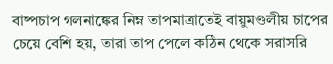বাষ্পচাপ গলনাঙ্কের নিম্ন তাপমাত্রাতেই বায়ুমণ্ডলীয় চাপের চেয়ে বেশি হয়, তারা তাপ পেলে কঠিন থেকে সরাসরি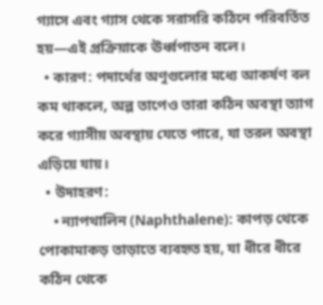গ্যাসে এবং গ্যাস থেকে সরাসরি কঠিনে পরিবর্তিত হয়—এই প্রক্রিয়াকে ঊর্ধ্বপাতন বলে।
  • কারণ: পদার্থের অণুগুলোর মধ্যে আকর্ষণ বল কম থাকলে, অল্প তাপেও তারা কঠিন অবস্থা ত্যাগ করে গ্যাসীয় অবস্থায় যেতে পারে, যা তরল অবস্থা এড়িয়ে যায়।
  • উদাহরণ:
    • ন্যাপথালিন (Naphthalene): কাপড় থেকে পোকামাকড় তাড়াতে ব্যবহৃত হয়, যা ধীরে ধীরে কঠিন থেকে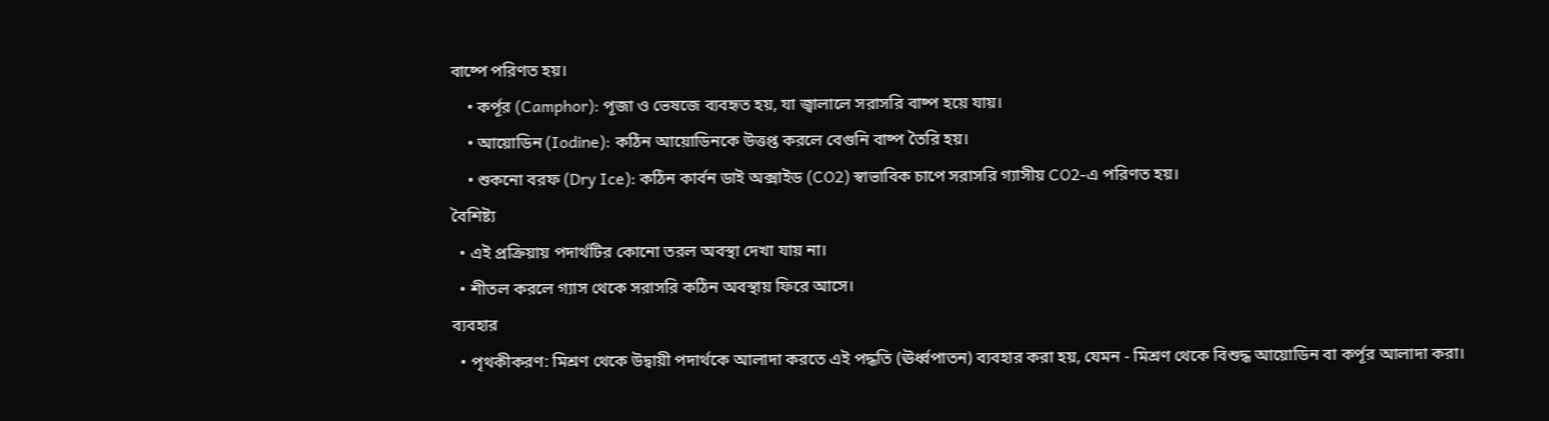বাষ্পে পরিণত হয়।
    • কর্পূর (Camphor): পূজা ও ভেষজে ব্যবহৃত হয়, যা জ্বালালে সরাসরি বাষ্প হয়ে যায়।
    • আয়োডিন (Iodine): কঠিন আয়োডিনকে উত্তপ্ত করলে বেগুনি বাষ্প তৈরি হয়।
    • শুকনো বরফ (Dry Ice): কঠিন কার্বন ডাই অক্সাইড (CO2) স্বাভাবিক চাপে সরাসরি গ্যাসীয় CO2-এ পরিণত হয়।
বৈশিষ্ট্য
  • এই প্রক্রিয়ায় পদার্থটির কোনো তরল অবস্থা দেখা যায় না।
  • শীতল করলে গ্যাস থেকে সরাসরি কঠিন অবস্থায় ফিরে আসে।
ব্যবহার
  • পৃথকীকরণ: মিশ্রণ থেকে উদ্বায়ী পদার্থকে আলাদা করতে এই পদ্ধতি (ঊর্ধ্বপাতন) ব্যবহার করা হয়, যেমন - মিশ্রণ থেকে বিশুদ্ধ আয়োডিন বা কর্পূর আলাদা করা।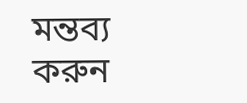মন্তব্য করুন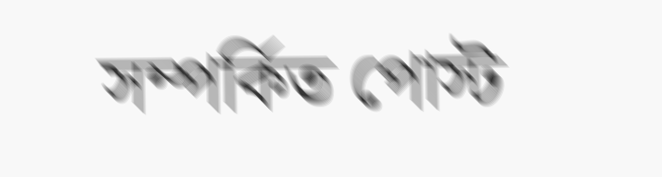সম্পর্কিত পোস্ট